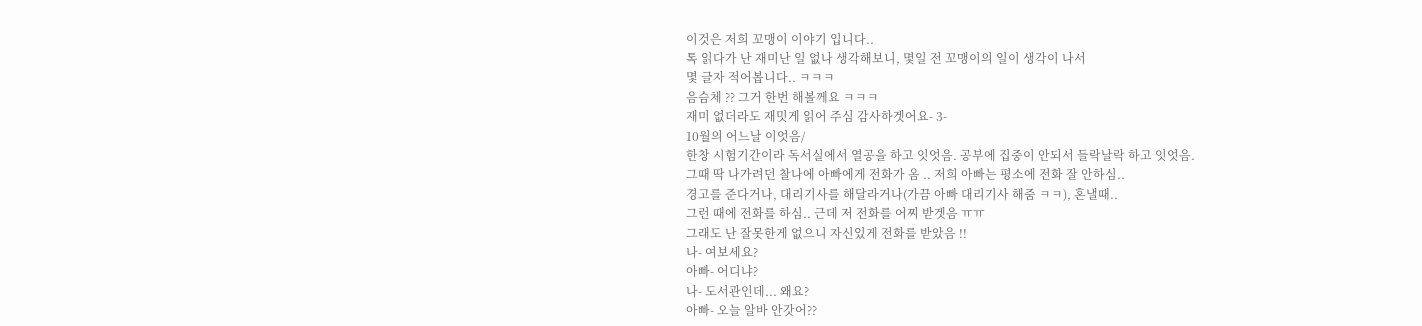이것은 저희 꼬맹이 이야기 입니다..
톡 읽다가 난 재미난 일 없나 생각해보니, 몇일 전 꼬맹이의 일이 생각이 나서
몇 글자 적어봅니다.. ㅋㅋㅋ
음슴체 ?? 그거 한번 해볼께요 ㅋㅋㅋ
재미 없더라도 재밋게 읽어 주심 감사하겟어요- 3-
10월의 어느날 이엇음/
한창 시험기간이라 독서실에서 열공을 하고 잇엇음. 공부에 집중이 안되서 들락날락 하고 잇엇음.
그때 딱 나가려던 찰나에 아빠에게 전화가 옴 .. 저희 아빠는 평소에 전화 잘 안하심..
경고를 준다거나, 대리기사를 해달라거나(가끔 아빠 대리기사 해줌 ㅋㅋ), 혼낼때..
그런 때에 전화를 하심.. 근데 저 전화를 어찌 받겟음 ㅠㅠ
그래도 난 잘못한게 없으니 자신있게 전화를 받았음 !!
나- 여보세요?
아빠- 어디냐?
나- 도서관인데... 왜요?
아빠- 오늘 알바 안갓어??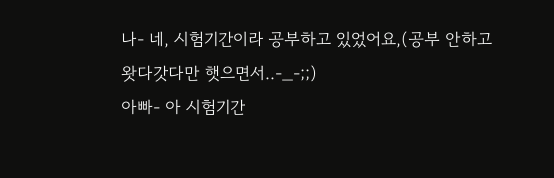나- 네, 시험기간이라 공부하고 있었어요,(공부 안하고 왓다갓다만 햇으면서..-_-;;)
아빠- 아 시험기간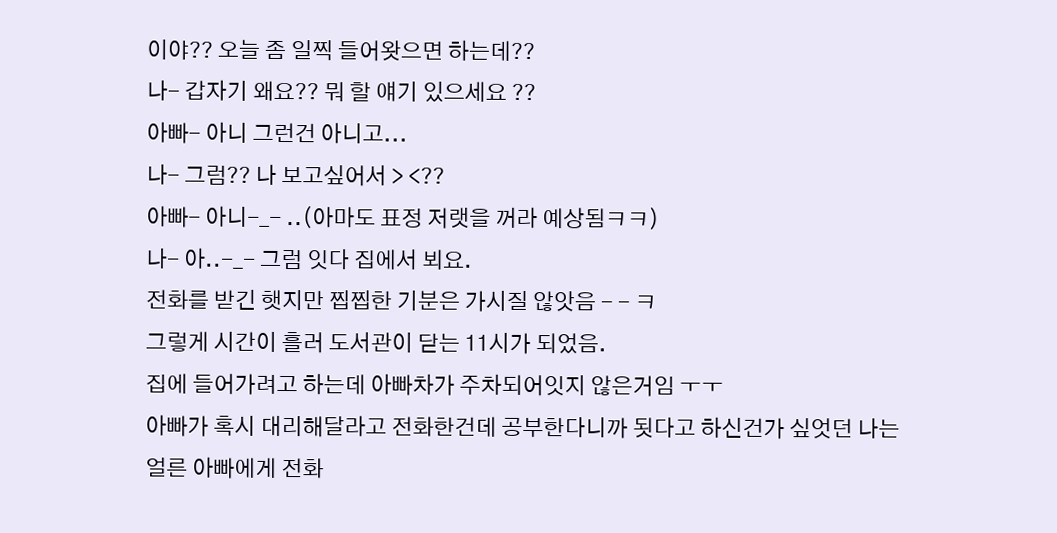이야?? 오늘 좀 일찍 들어왓으면 하는데??
나- 갑자기 왜요?? 뭐 할 얘기 있으세요 ??
아빠- 아니 그런건 아니고...
나- 그럼?? 나 보고싶어서 > <??
아빠- 아니-_- ..(아마도 표정 저랫을 꺼라 예상됨ㅋㅋ)
나- 아..-_- 그럼 잇다 집에서 뵈요.
전화를 받긴 햇지만 찝찝한 기분은 가시질 않앗음 - - ㅋ
그렇게 시간이 흘러 도서관이 닫는 11시가 되었음.
집에 들어가려고 하는데 아빠차가 주차되어잇지 않은거임 ㅜㅜ
아빠가 혹시 대리해달라고 전화한건데 공부한다니까 됫다고 하신건가 싶엇던 나는
얼른 아빠에게 전화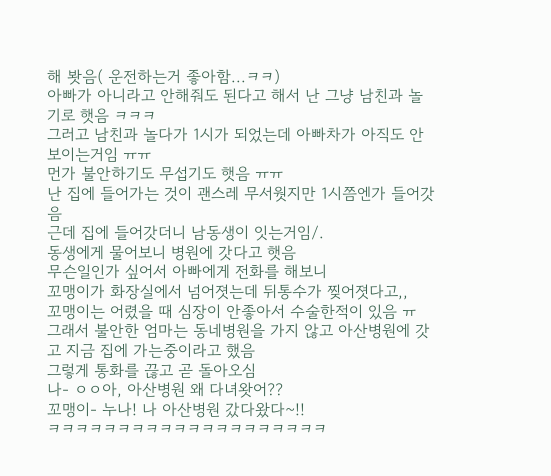해 봣음( 운전하는거 좋아함...ㅋㅋ)
아빠가 아니라고 안해줘도 된다고 해서 난 그냥 남친과 놀기로 햇음 ㅋㅋㅋ
그러고 남친과 놀다가 1시가 되었는데 아빠차가 아직도 안보이는거임 ㅠㅠ
먼가 불안하기도 무섭기도 햇음 ㅠㅠ
난 집에 들어가는 것이 괜스레 무서웟지만 1시쯤엔가 들어갓음
근데 집에 들어갓더니 남동생이 잇는거임/.
동생에게 물어보니 병원에 갓다고 햇음
무슨일인가 싶어서 아빠에게 전화를 해보니
꼬맹이가 화장실에서 넘어졋는데 뒤통수가 찢어졋다고,,
꼬맹이는 어렸을 때 심장이 안좋아서 수술한적이 있음 ㅠ
그래서 불안한 엄마는 동네병원을 가지 않고 아산병원에 갓고 지금 집에 가는중이라고 했음
그렇게 통화를 끊고 곧 돌아오심
나- ㅇㅇ아, 아산병원 왜 다녀왓어??
꼬맹이- 누나! 나 아산병원 갔다왔다~!!
ㅋㅋㅋㅋㅋㅋㅋㅋㅋㅋㅋㅋㅋㅋㅋㅋㅋㅋㅋㅋ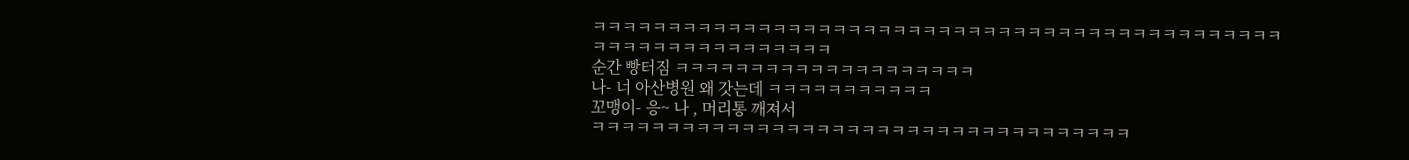ㅋㅋㅋㅋㅋㅋㅋㅋㅋㅋㅋㅋㅋㅋㅋㅋㅋㅋㅋㅋㅋㅋㅋㅋㅋㅋㅋㅋㅋㅋㅋㅋㅋㅋㅋㅋㅋㅋㅋㅋㅋㅋㅋㅋㅋㅋㅋㅋㅋㅋㅋㅋㅋㅋㅋㅋㅋㅋㅋㅋㅋㅋ
순간 빵터짐 ㅋㅋㅋㅋㅋㅋㅋㅋㅋㅋㅋㅋㅋㅋㅋㅋㅋㅋㅋㅋ
나- 너 아산병원 왜 갓는데 ㅋㅋㅋㅋㅋㅋㅋㅋㅋㅋㅋ
꼬맹이- 응~ 나 , 머리통 깨져서
ㅋㅋㅋㅋㅋㅋㅋㅋㅋㅋㅋㅋㅋㅋㅋㅋㅋㅋㅋㅋㅋㅋㅋㅋㅋㅋㅋㅋㅋㅋㅋㅋㅋㅋㅋㅋ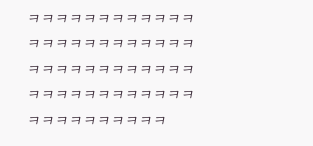ㅋㅋㅋㅋㅋㅋㅋㅋㅋㅋㅋㅋㅋㅋㅋㅋㅋㅋㅋㅋㅋㅋㅋㅋㅋㅋㅋㅋㅋㅋㅋㅋㅋㅋㅋㅋㅋㅋㅋㅋㅋㅋㅋㅋㅋㅋㅋㅋㅋㅋㅋㅋㅋㅋㅋㅋㅋㅋ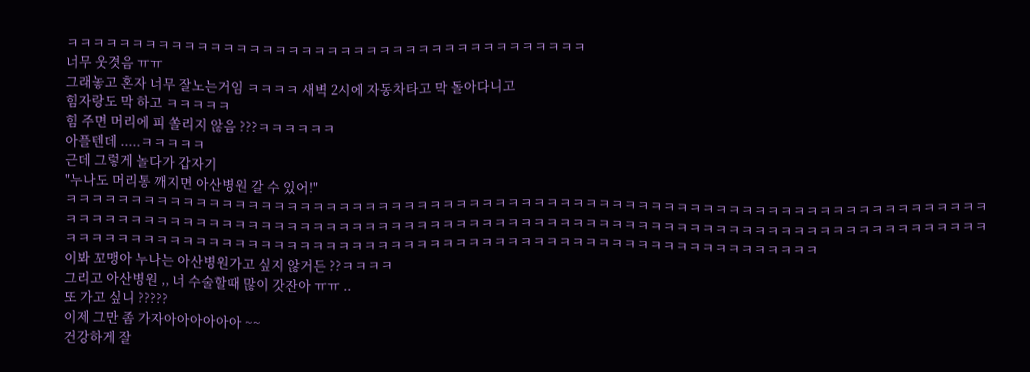ㅋㅋㅋㅋㅋㅋㅋㅋㅋㅋㅋㅋㅋㅋㅋㅋㅋㅋㅋㅋㅋㅋㅋㅋㅋㅋㅋㅋㅋㅋㅋㅋㅋㅋㅋㅋㅋㅋㅋㅋ
너무 웃겻음 ㅠㅠ
그래놓고 혼자 너무 잘노는거임 ㅋㅋㅋㅋ 새벽 2시에 자동차타고 막 돌아다니고
힘자랑도 막 하고 ㅋㅋㅋㅋㅋ
힘 주면 머리에 피 쏠리지 않음 ???ㅋㅋㅋㅋㅋㅋ
아플텐데 .....ㅋㅋㅋㅋㅋ
근데 그렇게 놀다가 갑자기
"누나도 머리통 깨지면 아산병원 갈 수 있어!"
ㅋㅋㅋㅋㅋㅋㅋㅋㅋㅋㅋㅋㅋㅋㅋㅋㅋㅋㅋㅋㅋㅋㅋㅋㅋㅋㅋㅋㅋㅋㅋㅋㅋㅋㅋㅋㅋㅋㅋㅋㅋㅋㅋㅋㅋㅋㅋㅋㅋㅋㅋㅋㅋㅋㅋㅋㅋㅋㅋㅋㅋㅋㅋㅋㅋㅋㅋㅋㅋㅋㅋㅋㅋㅋㅋㅋㅋㅋㅋㅋㅋㅋㅋㅋㅋㅋㅋㅋㅋㅋㅋㅋㅋㅋㅋㅋㅋㅋㅋㅋㅋㅋㅋㅋㅋㅋㅋㅋㅋㅋㅋㅋㅋㅋㅋㅋㅋㅋㅋㅋㅋㅋㅋㅋㅋㅋㅋㅋㅋㅋㅋㅋㅋㅋㅋㅋㅋㅋㅋㅋㅋㅋㅋㅋㅋㅋㅋㅋㅋㅋㅋㅋㅋㅋㅋㅋㅋㅋㅋㅋㅋㅋㅋㅋㅋㅋㅋㅋㅋㅋㅋㅋㅋㅋㅋㅋㅋㅋㅋㅋㅋㅋㅋㅋㅋㅋㅋㅋㅋㅋㅋㅋㅋㅋㅋㅋㅋㅋㅋㅋ
이봐 꼬맹아 누나는 아산병원가고 싶지 않거든 ??ㅋㅋㅋㅋ
그리고 아산병원 ,, 너 수술할때 많이 갓잔아 ㅠㅠ ..
또 가고 싶니 ?????
이제 그만 좀 가자아아아아아아 ~~
건강하게 잘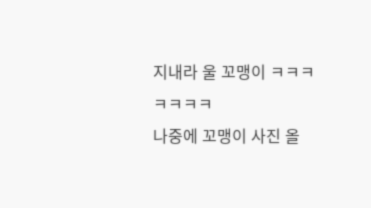지내라 울 꼬맹이 ㅋㅋㅋㅋㅋㅋㅋ
나중에 꼬맹이 사진 올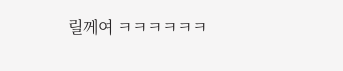릴께여 ㅋㅋㅋㅋㅋㅋ